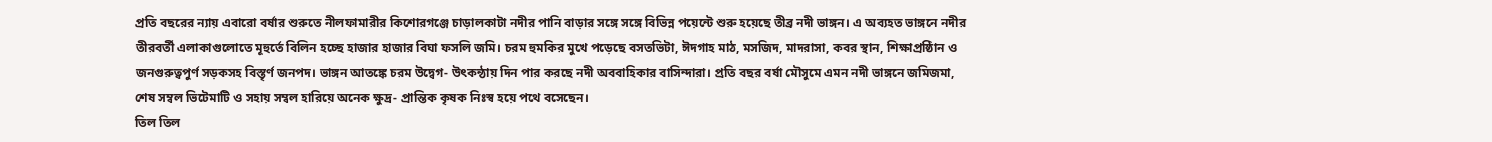প্রতি বছরের ন্যায় এবারো বর্ষার শুরুতে নীলফামারীর কিশোরগঞ্জে চাড়ালকাটা নদীর পানি বাড়ার সঙ্গে সঙ্গে বিভিন্ন পয়েন্টে শুরু হয়েছে তীব্র নদী ভাঙ্গন। এ অব্যহত ভাঙ্গনে নদীর তীরবর্তী এলাকাগুলোতে মূহুর্তে বিলিন হচ্ছে হাজার হাজার বিঘা ফসলি জমি। চরম হুমকির মুখে পড়েছে বসতভিটা, ঈদগাহ মাঠ, মসজিদ, মাদরাসা, কবর স্থান, শিক্ষাপ্রষ্ঠিান ও জনগুরুত্বপুর্ণ সড়কসহ বিস্তৃর্ণ জনপদ। ভাঙ্গন আতঙ্কে চরম উদ্বেগ- উৎকন্ঠায় দিন পার করছে নদী অববাহিকার বাসিন্দারা। প্রতি বছর বর্ষা মৌসুমে এমন নদী ভাঙ্গনে জমিজমা, শেষ সম্বল ভিটেমাটি ও সহায় সম্বল হারিয়ে অনেক ক্ষুদ্র- প্রান্তিক কৃষক নিঃস্ব হয়ে পথে বসেছেন।
তিল তিল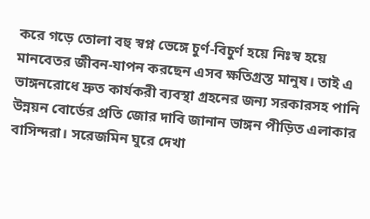করে গড়ে তোলা বহু স্বপ্ন ভেঙ্গে চুর্ণ-বিচুর্ণ হয়ে নিঃস্ব হয়ে মানবেতর জীবন-যাপন করছেন এসব ক্ষতিগ্রস্ত মানুষ। তাই এ ভাঙ্গনরোধে দ্রুত কার্যকরী ব্যবস্থা গ্রহনের জন্য সরকারসহ পানি উন্নয়ন বোর্ডের প্রতি জোর দাবি জানান ভাঙ্গন পীড়িত এলাকার বাসিন্দরা। সরেজমিন ঘুরে দেখা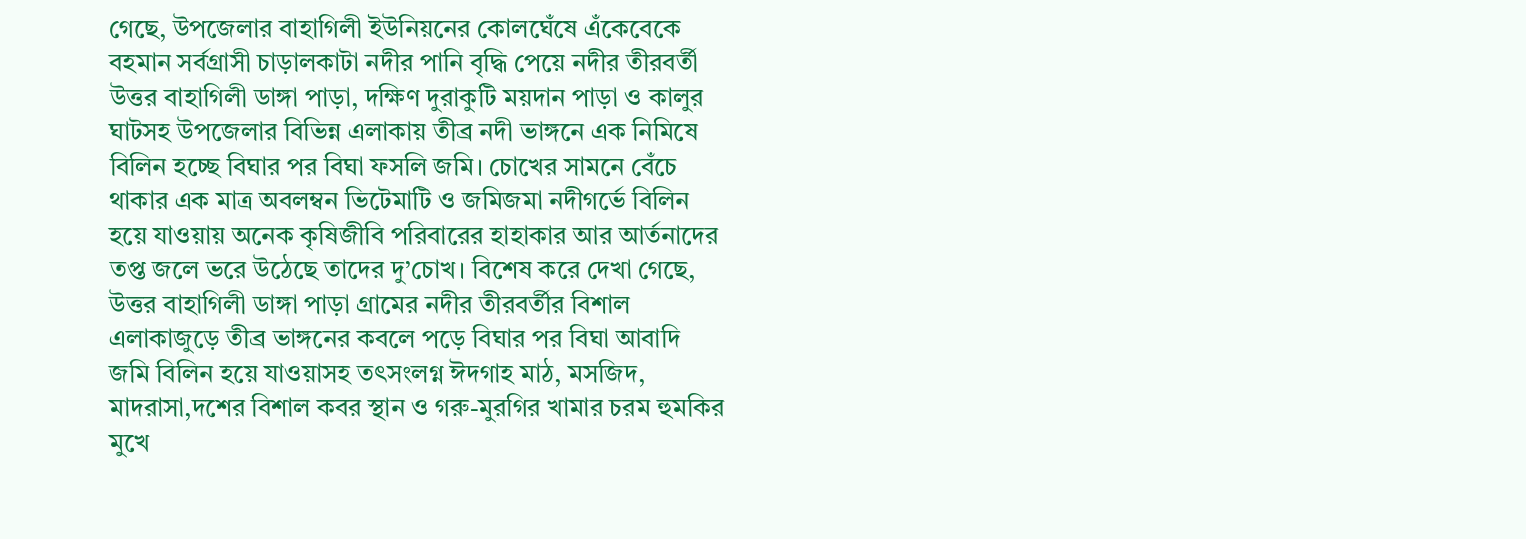গেছে, উপজেলার বাহাগিলী ইউনিয়নের কোলঘেঁষে এঁকেবেকে বহমান সর্বগ্রাসী চাড়ালকাটা নদীর পানি বৃদ্ধি পেয়ে নদীর তীরবর্তী উত্তর বাহাগিলী ডাঙ্গা পাড়া, দক্ষিণ দুরাকুটি ময়দান পাড়া ও কালুর ঘাটসহ উপজেলার বিভিন্ন এলাকায় তীব্র নদী ভাঙ্গনে এক নিমিষে বিলিন হচ্ছে বিঘার পর বিঘা ফসলি জমি। চোখের সামনে বেঁচে থাকার এক মাত্র অবলম্বন ভিটেমাটি ও জমিজমা নদীগর্ভে বিলিন হয়ে যাওয়ায় অনেক কৃষিজীবি পরিবারের হাহাকার আর আর্তনাদের তপ্ত জলে ভরে উঠেছে তাদের দু’চোখ। বিশেষ করে দেখা গেছে, উত্তর বাহাগিলী ডাঙ্গা পাড়া গ্রামের নদীর তীরবর্তীর বিশাল এলাকাজুড়ে তীব্র ভাঙ্গনের কবলে পড়ে বিঘার পর বিঘা আবাদি জমি বিলিন হয়ে যাওয়াসহ তৎসংলগ্ন ঈদগাহ মাঠ, মসজিদ, মাদরাসা,দশের বিশাল কবর স্থান ও গরু-মুরগির খামার চরম হুমকির মুখে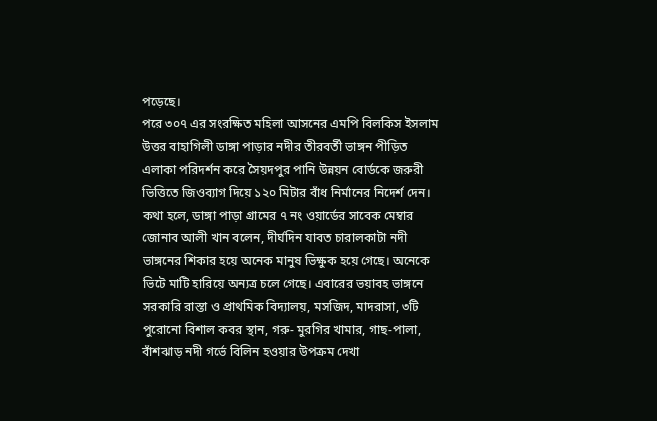পড়েছে।
পরে ৩০৭ এর সংরক্ষিত মহিলা আসনের এমপি বিলকিস ইসলাম উত্তর বাহাগিলী ডাঙ্গা পাড়ার নদীর তীরবর্তী ভাঙ্গন পীড়িত এলাকা পরিদর্শন করে সৈয়দপুর পানি উন্নয়ন বোর্ডকে জরুরী ভিত্তিতে জিওব্যাগ দিয়ে ১২০ মিটার বাঁধ নির্মানের নিদের্শ দেন। কথা হলে, ডাঙ্গা পাড়া গ্রামের ৭ নং ওয়ার্ডের সাবেক মেম্বার জোনাব আলী খান বলেন, দীর্ঘদিন যাবত চারালকাটা নদী ভাঙ্গনের শিকার হয়ে অনেক মানুষ ভিক্ষুক হয়ে গেছে। অনেকে ভিটে মাটি হারিয়ে অন্যত্র চলে গেছে। এবারের ভয়াবহ ভাঙ্গনে সরকারি রাস্তা ও প্রাথমিক বিদ্যালয়, মসজিদ, মাদরাসা, ৩টি পুরোনো বিশাল কবর স্থান, গরু- মুরগির খামার, গাছ-পালা, বাঁশঝাড় নদী গর্ভে বিলিন হওয়ার উপক্রম দেখা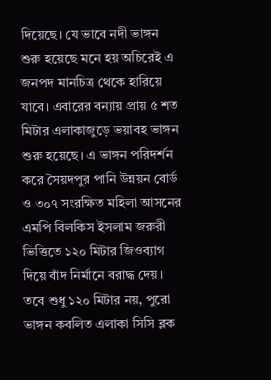দিয়েছে। যে ভাবে নদী ভাঙ্গন শুরু হয়েছে মনে হয় অচিরেই এ জনপদ মানচিত্র থেকে হারিয়ে যাবে। এবারের বন্যায় প্রায় ৫ শত মিটার এলাকাজুড়ে ভয়াবহ ভাঙ্গন শুরু হয়েছে। এ ভাঙ্গন পরিদর্শন করে সৈয়দপুর পানি উন্নয়ন বোর্ড ও ৩০৭ সংরক্ষিত মহিলা আসনের এমপি বিলকিস ইসলাম জরুরী ভিত্তিতে ১২০ মিটার জিওব্যাগ দিয়ে বাঁদ নির্মানে বরাদ্ধ দেয়। তবে শুধু ১২০ মিটার নয়, পুরো ভাঙ্গন কবলিত এলাকা সিসি ব্লক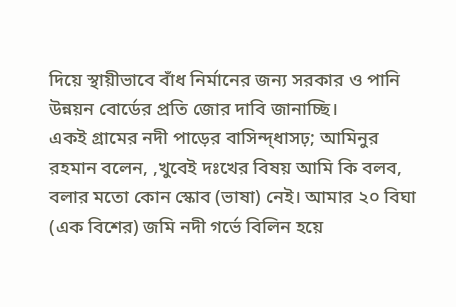দিয়ে স্থায়ীভাবে বাঁধ নির্মানের জন্য সরকার ও পানি উন্নয়ন বোর্ডের প্রতি জোর দাবি জানাচ্ছি।
একই গ্রামের নদী পাড়ের বাসিন্দ্ধাসঢ়; আমিনুর রহমান বলেন, ,খুবেই দঃখের বিষয় আমি কি বলব, বলার মতো কোন স্কোব (ভাষা) নেই। আমার ২০ বিঘা (এক বিশের) জমি নদী গর্ভে বিলিন হয়ে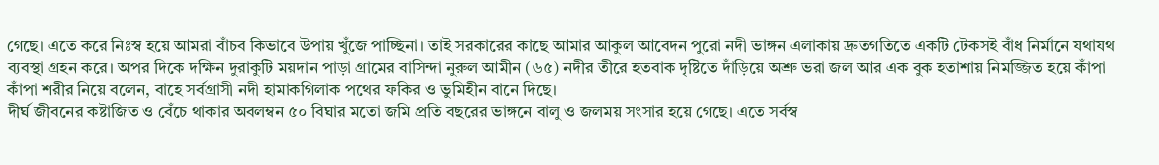গেছে। এতে করে নিঃস্ব হয়ে আমরা বাঁচব কিভাবে উপায় খুঁজে পাচ্ছিনা। তাই সরকারের কাছে আমার আকুল আবেদন পুরো নদী ভাঙ্গন এলাকায় দ্রুতগতিতে একটি টেকসই বাঁধ নির্মানে যথাযথ ব্যবস্থা গ্রহন করে। অপর দিকে দক্ষিন দুরাকুটি ময়দান পাড়া গ্রামের বাসিন্দা নুরুল আমীন (৬৫) নদীর তীরে হতবাক দৃষ্টিতে দাঁড়িয়ে অশ্রু ভরা জল আর এক বুক হতাশায় নিমজ্জিত হয়ে কাঁপা কাঁপা শরীর নিয়ে বলেন, বাহে সর্বগ্রাসী নদী হামাকগিলাক পথের ফকির ও ভুমিহীন বানে দিছে।
দীর্ঘ জীবনের কষ্টাজিত ও বেঁচে থাকার অবলম্বন ৫০ বিঘার মতো জমি প্রতি বছরের ভাঙ্গনে বালু ও জলময় সংসার হয়ে গেছে। এতে সর্বস্ব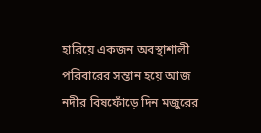হারিয়ে একজন অবস্থাশালী পরিবারের সন্তান হয়ে আজ নদীর বিষফোঁড়ে দিন মজুরের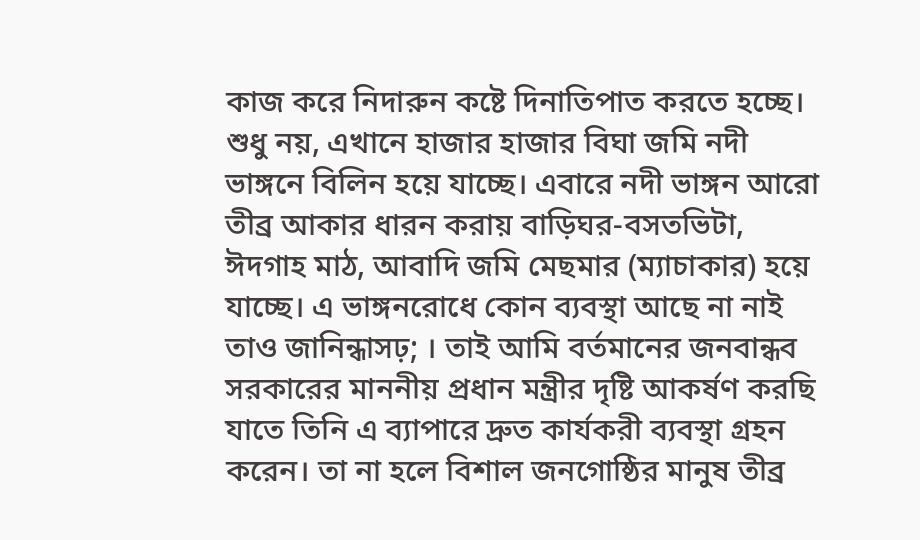কাজ করে নিদারুন কষ্টে দিনাতিপাত করতে হচ্ছে। শুধু নয়, এখানে হাজার হাজার বিঘা জমি নদী ভাঙ্গনে বিলিন হয়ে যাচ্ছে। এবারে নদী ভাঙ্গন আরো তীব্র আকার ধারন করায় বাড়িঘর-বসতভিটা, ঈদগাহ মাঠ, আবাদি জমি মেছমার (ম্যাচাকার) হয়ে যাচ্ছে। এ ভাঙ্গনরোধে কোন ব্যবস্থা আছে না নাই তাও জানিন্ধাসঢ়; । তাই আমি বর্তমানের জনবান্ধব সরকারের মাননীয় প্রধান মন্ত্রীর দৃষ্টি আকর্ষণ করছি যাতে তিনি এ ব্যাপারে দ্রুত কার্যকরী ব্যবস্থা গ্রহন করেন। তা না হলে বিশাল জনগোষ্ঠির মানুষ তীব্র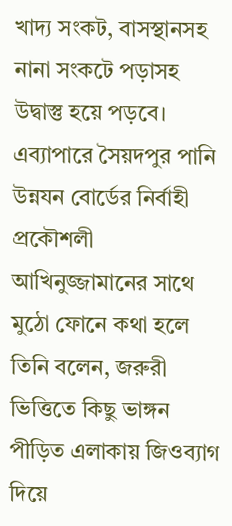খাদ্য সংকট, বাসস্থানসহ নানা সংকটে পড়াসহ উদ্বাস্তু হয়ে পড়বে। এব্যাপারে সৈয়দপুর পানি উন্নযন বোর্ডের নির্বাহী প্রকৌশলী আখিনুজ্জামানের সাথে মুঠো ফোনে কথা হলে তিনি বলেন, জরুরী ভিত্তিতে কিছু ভাঙ্গন পীড়িত এলাকায় জিওব্যাগ দিয়ে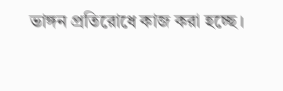ভাঙ্গন প্রতিরোধে কাজ করা হচ্ছে।